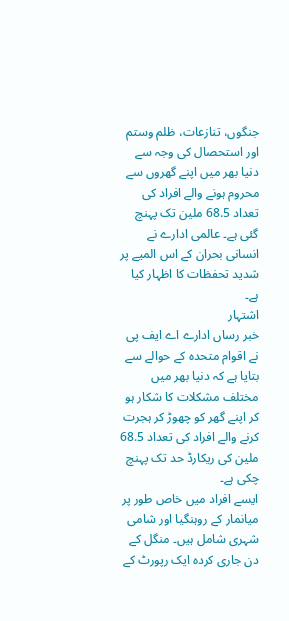جنگوں، تنازعات، ظلم وستم اور استحصال کی وجہ سے دنیا بھر میں اپنے گھروں سے محروم ہونے والے افراد کی تعداد 68.5 ملین تک پہنچ گئی ہے۔ عالمی ادارے نے انسانی بحران کے اس المیے پر شدید تحفظات کا اظہار کیا ہے۔
اشتہار
خبر رساں ادارے اے ایف پی نے اقوام متحدہ کے حوالے سے بتایا ہے کہ دنیا بھر میں مختلف مشکلات کا شکار ہو کر اپنے گھر کو چھوڑ کر ہجرت کرنے والے افراد کی تعداد 68.5 ملین کی ریکارڈ حد تک پہنچ چکی ہے۔
ایسے افراد میں خاص طور پر میانمار کے روہنگیا اور شامی شہری شامل ہیں۔ منگل کے دن جاری کردہ ایک رپورٹ کے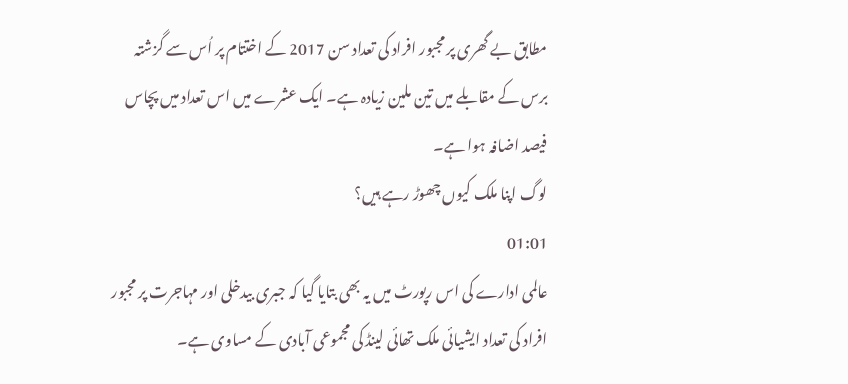مطابق بے گھری پر مجبور افراد کی تعداد سن 2017 کے اختتام پر اُس سے گزشتہ برس کے مقابلے میں تین ملین زیادہ ہے۔ ایک عشرے میں اس تعداد میں پچاس فیصد اضافہ ہوا ہے۔
لوگ اپنا ملک کیوں چھوڑ رہے ہيں؟
01:01
عالمی ادارے کی اس رپورٹ میں یہ بھی بتایا گیا کہ جبری بیدخلی اور مہاجرت پر مجبور افراد کی تعداد ایشیائی ملک تھائی لینڈ کی مجموعی آبادی کے مساوی ہے۔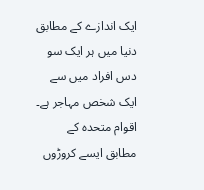ایک اندازے کے مطابق دنیا میں ہر ایک سو دس افراد میں سے ایک شخص مہاجر ہے۔ اقوام متحدہ کے مطابق ایسے کروڑوں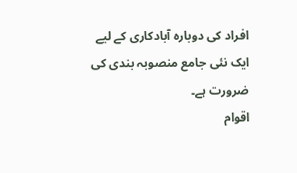افراد کی دوبارہ آبادکاری کے لیے ایک نئی جامع منصوبہ بندی کی ضرورت ہے۔
اقوام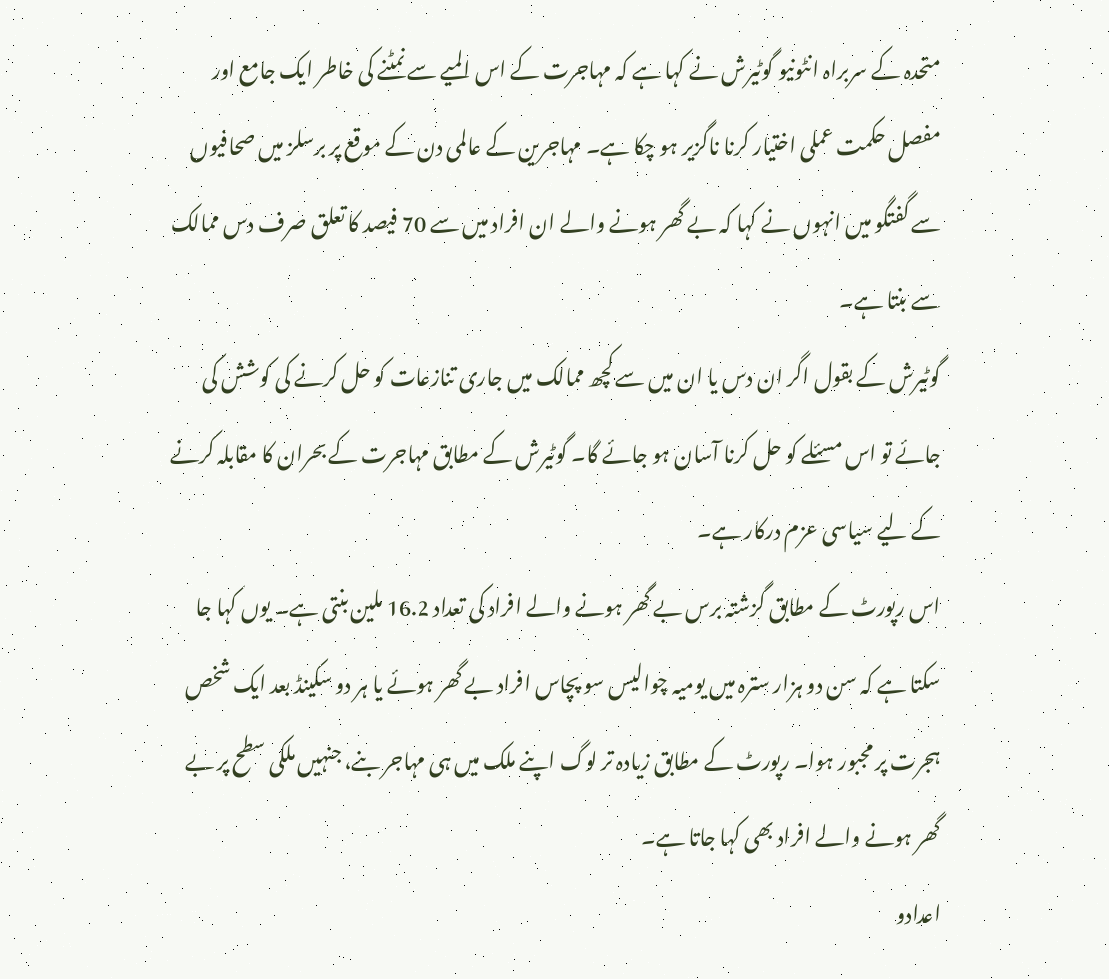متحدہ کے سربراہ انٹونیو گوٹیرش نے کہا ہے کہ مہاجرت کے اس المیے سے نمٹنے کی خاطر ایک جامع اور مفصل حکمت عملی اختیار کرنا ناگزیر ہو چکا ہے۔ مہاجرین کے عالمی دن کے موقع پر برسلز میں صحافیوں سے گفتگو میں انہوں نے کہا کہ بے گھر ہونے والے ان افراد میں سے 70 فیصد کا تعلق صرف دس ممالک سے بنتا ہے۔
گوٹیرش کے بقول اگر ان دس یا ان میں سے کچھ ممالک میں جاری تنازعات کو حل کرنے کی کوشش کی جائے تو اس مسئلے کو حل کرنا آسان ہو جائے گا۔ گوٹیرش کے مطابق مہاجرت کے بحران کا مقابلہ کرنے کے لیے سیاسی عزم درکار ہے۔
اس رپورٹ کے مطابق گزشتہ برس بے گھر ہونے والے افراد کی تعداد 16.2 ملین بنتی ہے۔ یوں کہا جا سکتا ہے کہ سن دو ہزار سترہ میں یومیہ چوالیس سو پچاس افراد بے گھر ہوئے یا ہر دو سکینڈ بعد ایک شخص ہجرت پر مجبور ہوا۔ رپورٹ کے مطابق زیادہ تر لوگ اپنے ملک میں ہی مہاجر بنے، جنہیں ملکی سطح پر بے گھر ہونے والے افراد بھی کہا جاتا ہے۔
اعدادو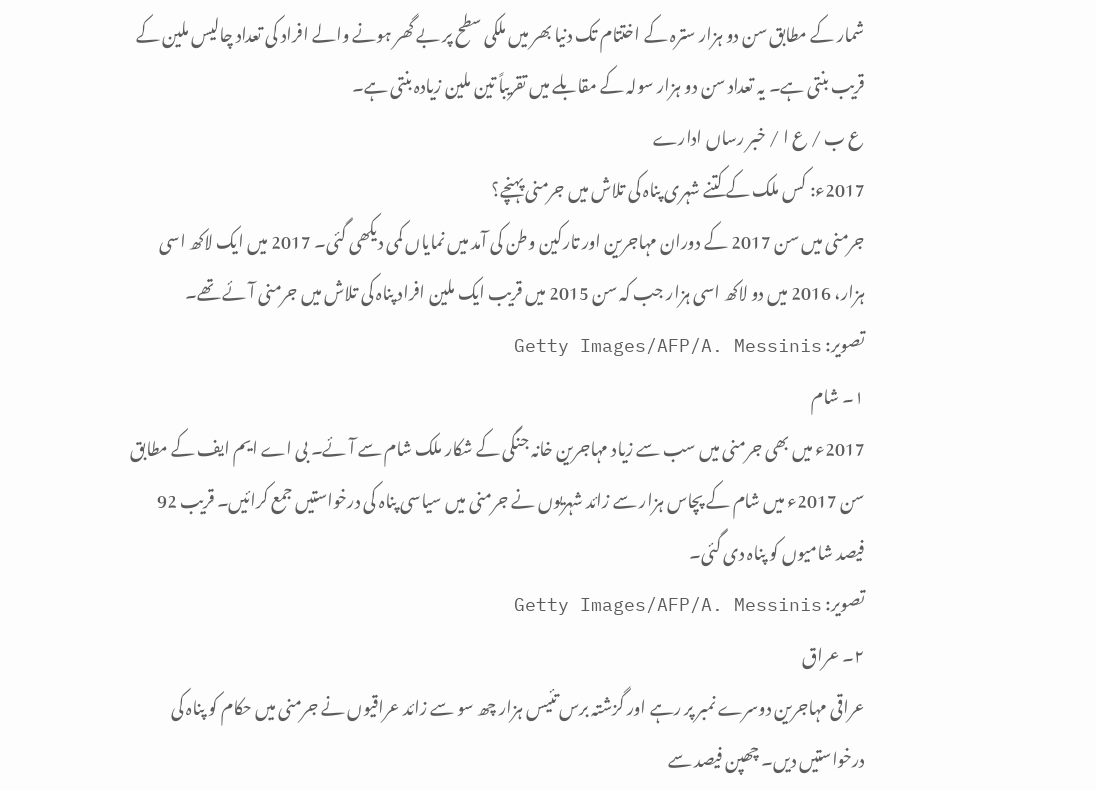شمار کے مطابق سن دو ہزار سترہ کے اختتام تک دنیا بھر میں ملکی سطح پر بے گھر ہونے والے افراد کی تعداد چالیس ملین کے قریب بنتی ہے۔ یہ تعداد سن دو ہزار سولہ کے مقابلے میں تقریباً تین ملین زیادہ بنتی ہے۔
ع ب / ع ا / خبر رساں ادارے
2017ء: کس ملک کے کتنے شہری پناہ کی تلاش میں جرمنی پہنچے؟
جرمنی میں سن 2017 کے دوران مہاجرین اور تارکین وطن کی آمد میں نمایاں کمی دیکھی گئی۔ 2017 میں ایک لاکھ اسی ہزار، 2016 میں دو لاکھ اسی ہزار جب کہ سن 2015 میں قریب ایک ملین افراد پناہ کی تلاش میں جرمنی آئے تھے۔
تصویر: Getty Images/AFP/A. Messinis
۱۔ شام
2017ء میں بھی جرمنی میں سب سے زیاد مہاجرین خانہ جنگی کے شکار ملک شام سے آئے۔ بی اے ایم ایف کے مطابق سن 2017ء میں شام کے پچاس ہزار سے زائد شہریوں نے جرمنی میں سیاسی پناہ کی درخواستیں جمع کرائیں۔ قریب 92 فیصد شامیوں کو پناہ دی گئی۔
تصویر: Getty Images/AFP/A. Messinis
۲۔ عراق
عراقی مہاجرین دوسرے نمبر پر رہے اور گزشتہ برس تئیس ہزار چھ سو سے زائد عراقیوں نے جرمنی میں حکام کو پناہ کی درخواستیں دیں۔ چھپن فیصد سے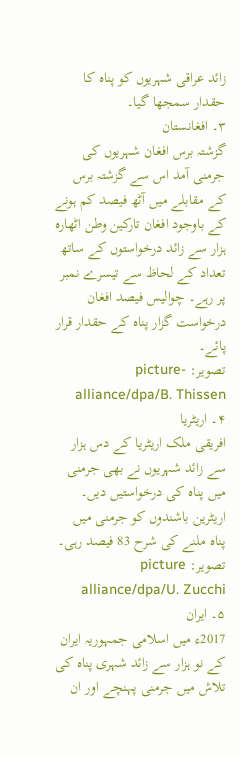زائد عراقی شہریوں کو پناہ کا حقدار سمجھا گیا۔
۳۔ افغانستان
گزشتہ برس افغان شہریوں کی جرمنی آمد اس سے گزشتہ برس کے مقابلے میں آٹھ فیصد کم ہونے کے باوجود افغان تارکین وطن اٹھارہ ہزار سے زائد درخواستوں کے ساتھ تعداد کے لحاظ سے تیسرے نمبر پر رہے۔ چوالیس فیصد افغان درخواست گزار پناہ کے حقدار قرار پائے۔
تصویر: picture-alliance/dpa/B. Thissen
۴۔ اریٹریا
افریقی ملک اریٹریا کے دس ہزار سے زائد شہریوں نے بھی جرمنی میں پناہ کی درخواستیں دیں۔ اریٹرین باشندوں کو جرمنی میں پناہ ملنے کی شرح 83 فیصد رہی۔
تصویر: picture alliance/dpa/U. Zucchi
۵۔ ایران
2017ء میں اسلامی جمہوریہ ایران کے نو ہزار سے زائد شہری پناہ کی تلاش میں جرمنی پہنچے اور ان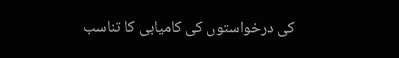کی درخواستوں کی کامیابی کا تناسب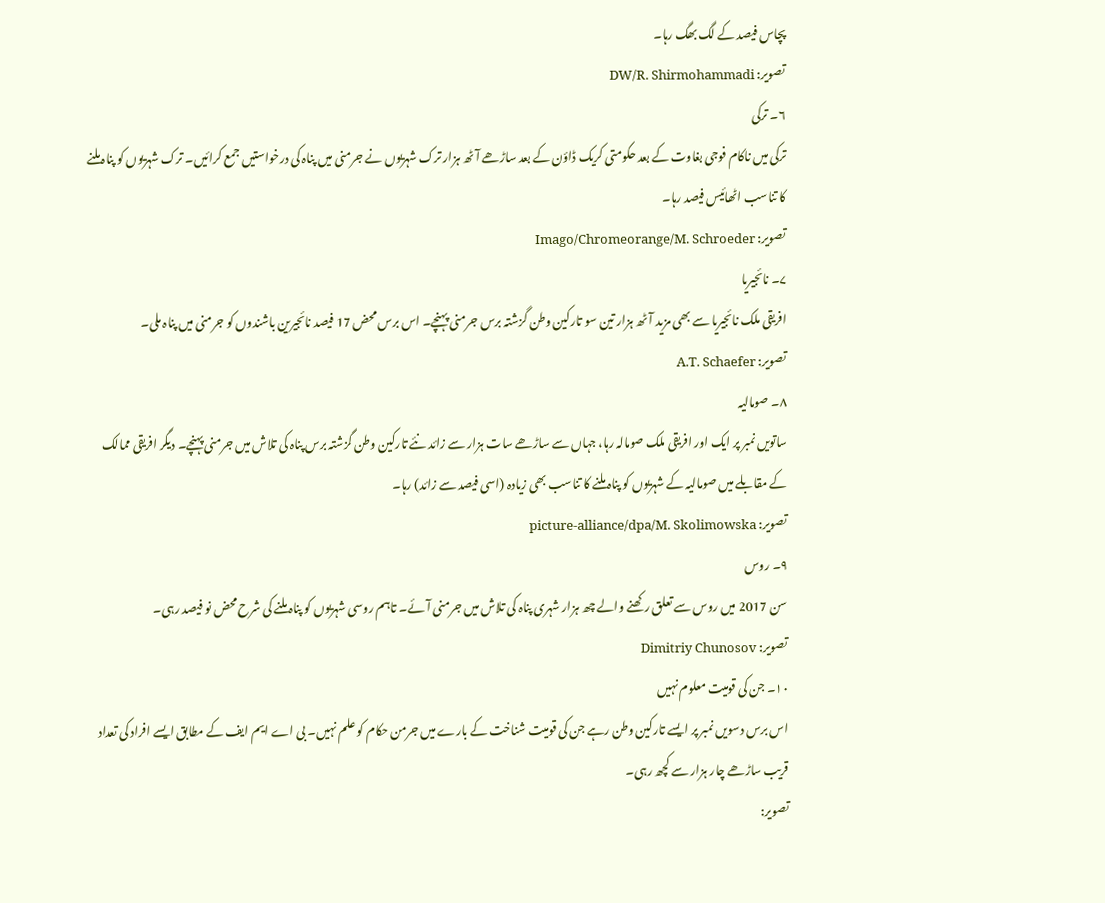پچاس فیصد کے لگ بھگ رہا۔
تصویر: DW/R. Shirmohammadi
۶۔ ترکی
ترکی میں ناکام فوجی بغاوت کے بعد حکومتی کریک ڈاؤن کے بعد ساڑھے آٹھ ہزار ترک شہریوں نے جرمنی میں پناہ کی درخواستیں جمع کرائیں۔ ترک شہریوں کو پناہ ملنے کا تناسب اٹھائیس فیصد رہا۔
تصویر: Imago/Chromeorange/M. Schroeder
۷۔ نائجیریا
افریقی ملک نائجیریا سے بھی مزید آٹھ ہزار تین سو تارکین وطن گزشتہ برس جرمنی پہنچے۔ اس برس محض 17 فیصد نائجیرین باشندوں کو جرمنی میں پناہ ملی۔
تصویر: A.T. Schaefer
۸۔ صومالیہ
ساتویں نمبر پر ایک اور افریقی ملک صومالہ رہا، جہاں سے ساڑھے سات ہزار سے زائد نئے تارکین وطن گزشتہ برس پناہ کی تلاش میں جرمنی پہنچے۔ دیگر افریقی ممالک کے مقابلے میں صومالیہ کے شہریوں کو پناہ ملنے کا تناسب بھی زیادہ (اسی فیصد سے زائد) رہا۔
تصویر: picture-alliance/dpa/M. Skolimowska
۹۔ روس
سن 2017 میں روس سے تعلق رکھنے والے چھ ہزار شہری پناہ کی تلاش میں جرمنی آئے۔ تاہم روسی شہریوں کو پناہ ملنے کی شرح محض نو فیصد رہی۔
تصویر: Dimitriy Chunosov
۱۰۔ جن کی قومیت معلوم نہیں
اس برس دسویں نمبر پر ایسے تارکین وطن رہے جن کی قومیت شناخت کے بارے میں جرمن حکام کو علم نہیں۔ بی اے ایم ایف کے مطابق ایسے افراد کی تعداد قریب ساڑھے چار ہزار سے کچھ رہی۔
تصویر: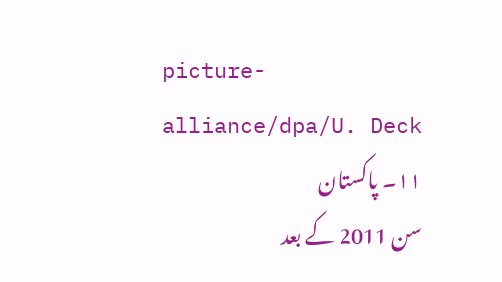picture-alliance/dpa/U. Deck
۱۱۔ پاکستان
سن 2011 کے بعد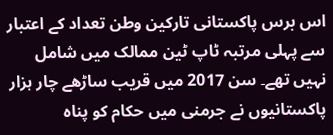اس برس پاکستانی تارکین وطن تعداد کے اعتبار سے پہلی مرتبہ ٹاپ ٹین ممالک میں شامل نہیں تھے۔ سن 2017 میں قریب ساڑھے چار ہزار پاکستانیوں نے جرمنی میں حکام کو پناہ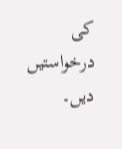کی درخواستیں دیں۔